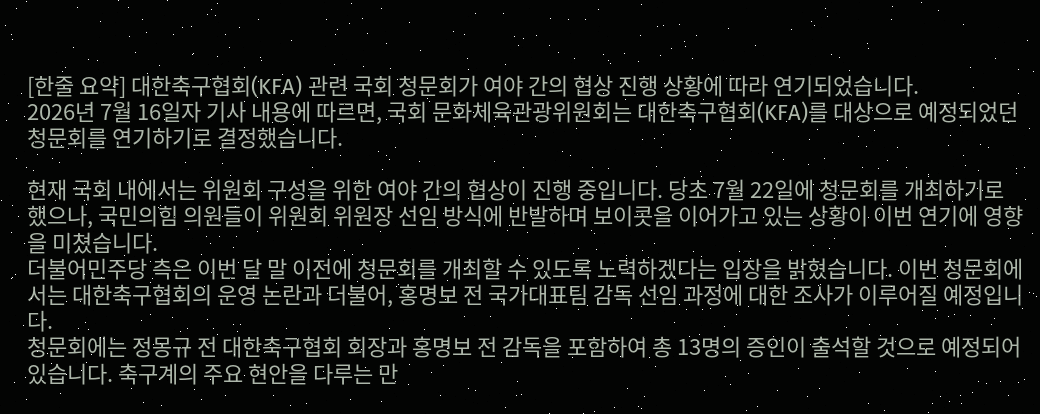[한줄 요약] 대한축구협회(KFA) 관련 국회 청문회가 여야 간의 협상 진행 상황에 따라 연기되었습니다.
2026년 7월 16일자 기사 내용에 따르면, 국회 문화체육관광위원회는 대한축구협회(KFA)를 대상으로 예정되었던 청문회를 연기하기로 결정했습니다.

현재 국회 내에서는 위원회 구성을 위한 여야 간의 협상이 진행 중입니다. 당초 7월 22일에 청문회를 개최하기로 했으나, 국민의힘 의원들이 위원회 위원장 선임 방식에 반발하며 보이콧을 이어가고 있는 상황이 이번 연기에 영향을 미쳤습니다.
더불어민주당 측은 이번 달 말 이전에 청문회를 개최할 수 있도록 노력하겠다는 입장을 밝혔습니다. 이번 청문회에서는 대한축구협회의 운영 논란과 더불어, 홍명보 전 국가대표팀 감독 선임 과정에 대한 조사가 이루어질 예정입니다.
청문회에는 정몽규 전 대한축구협회 회장과 홍명보 전 감독을 포함하여 총 13명의 증인이 출석할 것으로 예정되어 있습니다. 축구계의 주요 현안을 다루는 만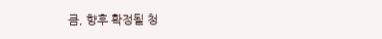큼, 향후 확정될 청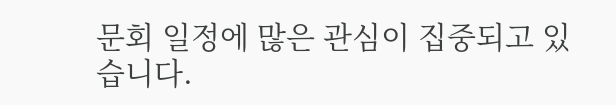문회 일정에 많은 관심이 집중되고 있습니다.